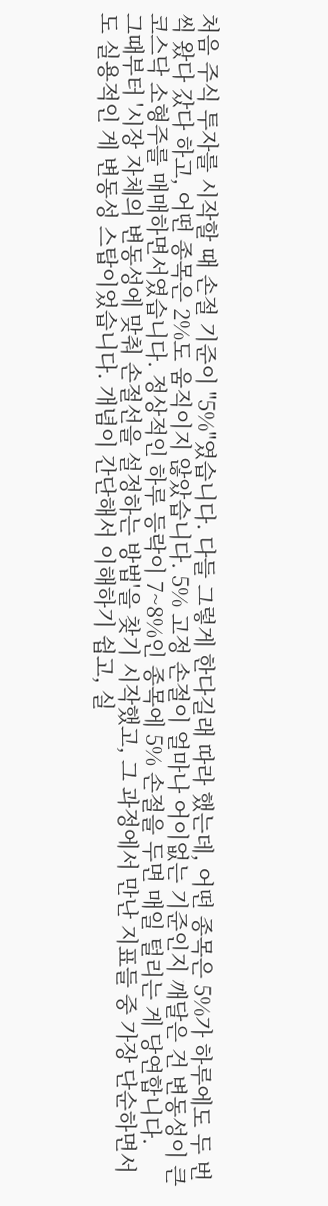처음 주식 투자를 시작할 때 손절 기준이 "5%"였습니다. 다들 그렇게 한다길래 따라 했는데, 어떤 종목은 5%가 하루에도 두 번씩 왔다 갔다 하고, 어떤 종목은 2%도 움직이지 않았습니다. 5% 고정 손절이 얼마나 어이없는 기준인지 깨달은 건 변동성이 큰 코스닥 소형주를 매매하면서였습니다. 정상적인 하루 등락이 7~8%인 종목에 5% 손절을 두면 매일 털리는 게 당연합니다.
그때부터 '시장 자체의 변동성에 맞춰 손절선을 설정하는 방법'을 찾기 시작했고, 그 과정에서 만난 지표들 중 가장 단순하면서도 실용적인 게 변동성 스탑이었습니다. 개념이 간단해서 이해하기 쉽고, 실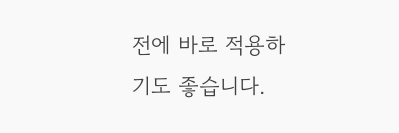전에 바로 적용하기도 좋습니다.